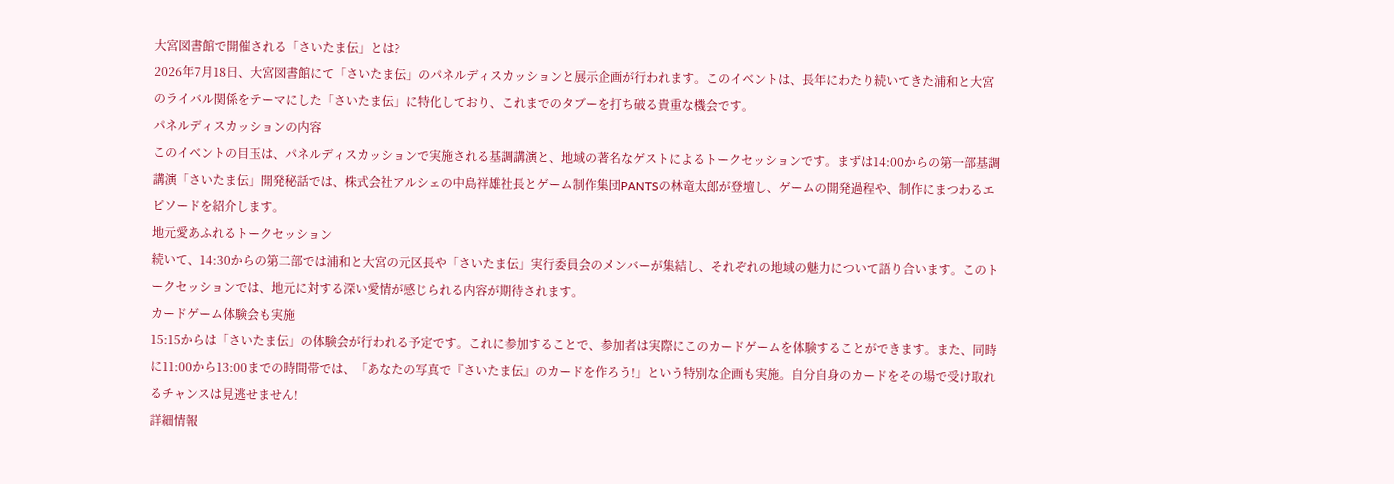大宮図書館で開催される「さいたま伝」とは?
2026年7月18日、大宮図書館にて「さいたま伝」のパネルディスカッションと展示企画が行われます。このイベントは、長年にわたり続いてきた浦和と大宮のライバル関係をテーマにした「さいたま伝」に特化しており、これまでのタブーを打ち破る貴重な機会です。
パネルディスカッションの内容
このイベントの目玉は、パネルディスカッションで実施される基調講演と、地域の著名なゲストによるトークセッションです。まずは14:00からの第一部基調講演「さいたま伝」開発秘話では、株式会社アルシェの中島祥雄社長とゲーム制作集団PANTSの林竜太郎が登壇し、ゲームの開発過程や、制作にまつわるエピソードを紹介します。
地元愛あふれるトークセッション
続いて、14:30からの第二部では浦和と大宮の元区長や「さいたま伝」実行委員会のメンバーが集結し、それぞれの地域の魅力について語り合います。このトークセッションでは、地元に対する深い愛情が感じられる内容が期待されます。
カードゲーム体験会も実施
15:15からは「さいたま伝」の体験会が行われる予定です。これに参加することで、参加者は実際にこのカードゲームを体験することができます。また、同時に11:00から13:00までの時間帯では、「あなたの写真で『さいたま伝』のカードを作ろう!」という特別な企画も実施。自分自身のカードをその場で受け取れるチャンスは見逃せません!
詳細情報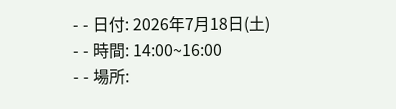- - 日付: 2026年7月18日(土)
- - 時間: 14:00~16:00
- - 場所: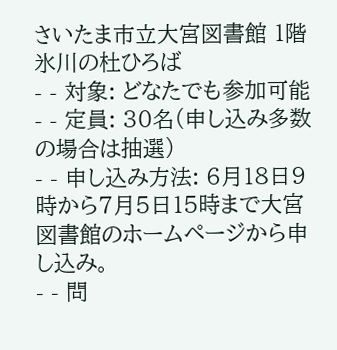さいたま市立大宮図書館 1階氷川の杜ひろば
- - 対象: どなたでも参加可能
- - 定員: 30名(申し込み多数の場合は抽選)
- - 申し込み方法: 6月18日9時から7月5日15時まで大宮図書館のホームページから申し込み。
- - 問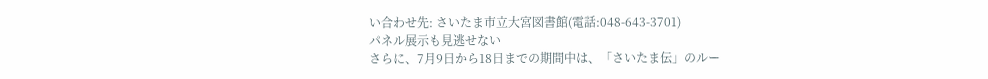い合わせ先: さいたま市立大宮図書館(電話:048-643-3701)
パネル展示も見逃せない
さらに、7月9日から18日までの期間中は、「さいたま伝」のルー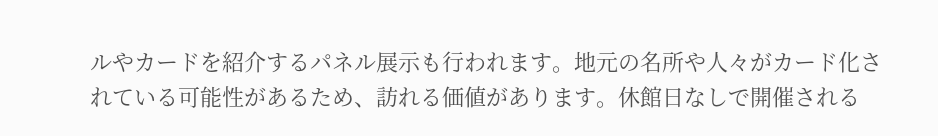ルやカードを紹介するパネル展示も行われます。地元の名所や人々がカード化されている可能性があるため、訪れる価値があります。休館日なしで開催される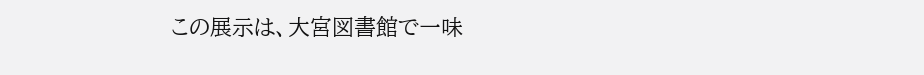この展示は、大宮図書館で一味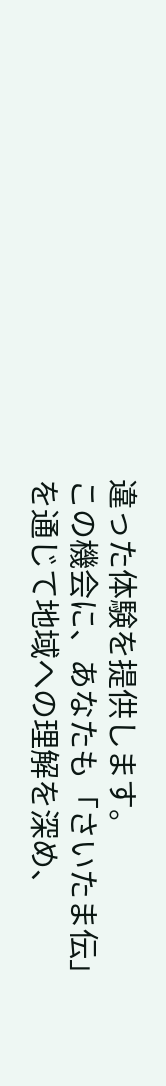違った体験を提供します。
この機会に、あなたも「さいたま伝」を通じて地域への理解を深め、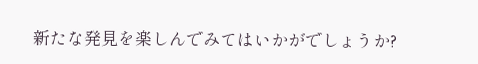新たな発見を楽しんでみてはいかがでしょうか?